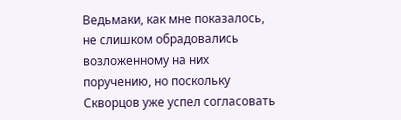Ведьмаки, как мне показалось, не слишком обрадовались возложенному на них поручению, но поскольку Скворцов уже успел согласовать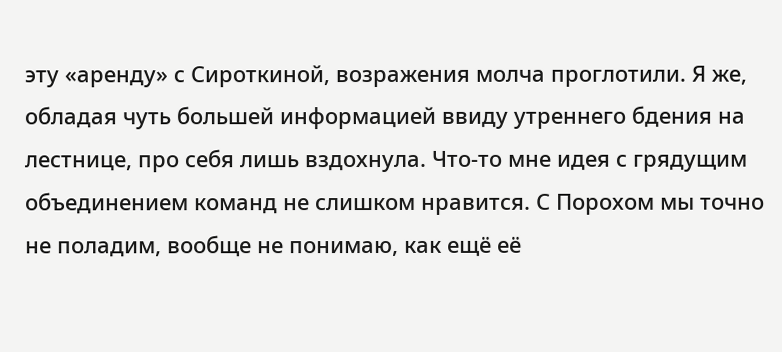эту «аренду» с Сироткиной, возражения молча проглотили. Я же, обладая чуть большей информацией ввиду утреннего бдения на лестнице, про себя лишь вздохнула. Что-то мне идея с грядущим объединением команд не слишком нравится. С Порохом мы точно не поладим, вообще не понимаю, как ещё её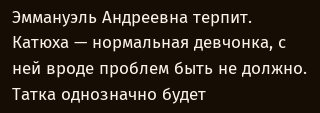Эммануэль Андреевна терпит. Катюха — нормальная девчонка, с ней вроде проблем быть не должно. Татка однозначно будет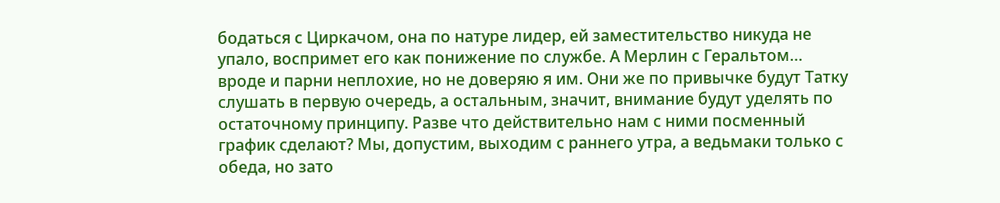бодаться с Циркачом, она по натуре лидер, ей заместительство никуда не упало, воспримет его как понижение по службе. А Мерлин с Геральтом… вроде и парни неплохие, но не доверяю я им. Они же по привычке будут Татку слушать в первую очередь, а остальным, значит, внимание будут уделять по остаточному принципу. Разве что действительно нам с ними посменный график сделают? Мы, допустим, выходим с раннего утра, а ведьмаки только с обеда, но зато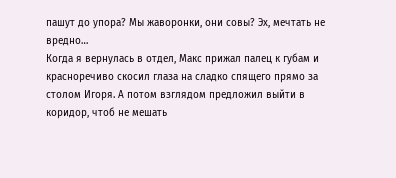пашут до упора? Мы жаворонки, они совы? Эх, мечтать не вредно…
Когда я вернулась в отдел, Макс прижал палец к губам и красноречиво скосил глаза на сладко спящего прямо за столом Игоря. А потом взглядом предложил выйти в коридор, чтоб не мешать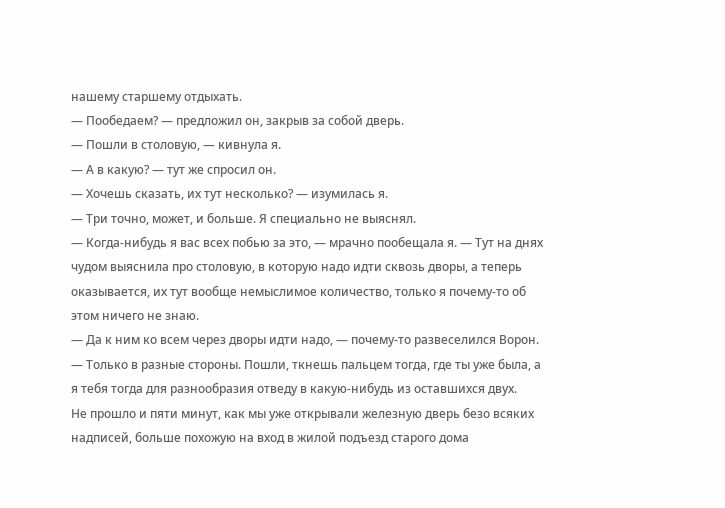нашему старшему отдыхать.
— Пообедаем? — предложил он, закрыв за собой дверь.
— Пошли в столовую, — кивнула я.
— А в какую? — тут же спросил он.
— Хочешь сказать, их тут несколько? — изумилась я.
— Три точно, может, и больше. Я специально не выяснял.
— Когда-нибудь я вас всех побью за это, — мрачно пообещала я. — Тут на днях чудом выяснила про столовую, в которую надо идти сквозь дворы, а теперь оказывается, их тут вообще немыслимое количество, только я почему-то об этом ничего не знаю.
— Да к ним ко всем через дворы идти надо, — почему-то развеселился Ворон. — Только в разные стороны. Пошли, ткнешь пальцем тогда, где ты уже была, а я тебя тогда для разнообразия отведу в какую-нибудь из оставшихся двух.
Не прошло и пяти минут, как мы уже открывали железную дверь безо всяких надписей, больше похожую на вход в жилой подъезд старого дома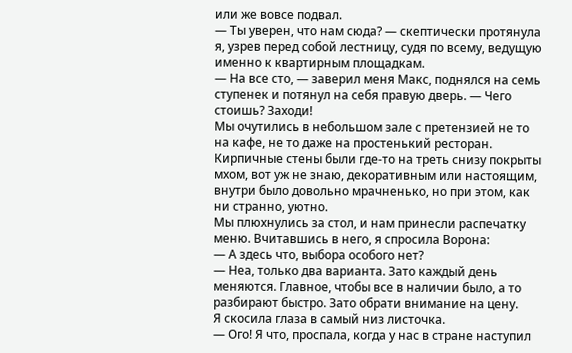или же вовсе подвал.
— Ты уверен, что нам сюда? — скептически протянула я, узрев перед собой лестницу, судя по всему, ведущую именно к квартирным площадкам.
— На все сто, — заверил меня Макс, поднялся на семь ступенек и потянул на себя правую дверь. — Чего стоишь? Заходи!
Мы очутились в небольшом зале с претензией не то на кафе, не то даже на простенький ресторан. Кирпичные стены были где-то на треть снизу покрыты мхом, вот уж не знаю, декоративным или настоящим, внутри было довольно мрачненько, но при этом, как ни странно, уютно.
Мы плюхнулись за стол, и нам принесли распечатку меню. Вчитавшись в него, я спросила Ворона:
— А здесь что, выбора особого нет?
— Неа, только два варианта. Зато каждый день меняются. Главное, чтобы все в наличии было, а то разбирают быстро. Зато обрати внимание на цену.
Я скосила глаза в самый низ листочка.
— Ого! Я что, проспала, когда у нас в стране наступил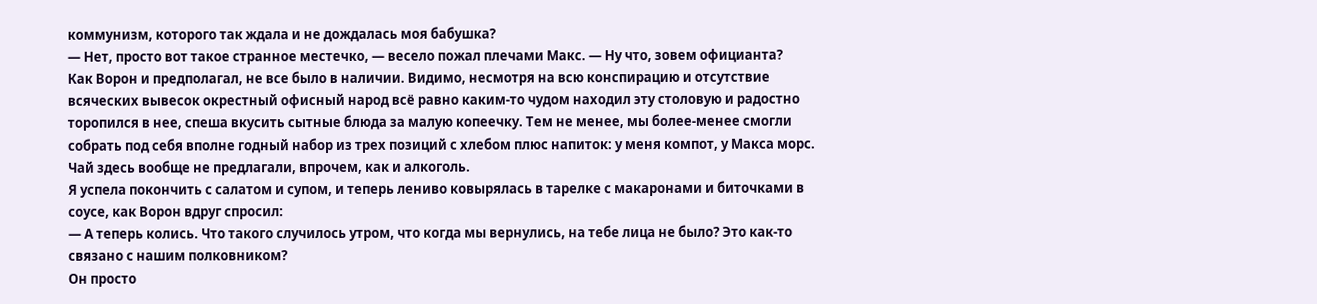коммунизм, которого так ждала и не дождалась моя бабушка?
— Нет, просто вот такое странное местечко, — весело пожал плечами Макс. — Ну что, зовем официанта?
Как Ворон и предполагал, не все было в наличии. Видимо, несмотря на всю конспирацию и отсутствие всяческих вывесок окрестный офисный народ всё равно каким-то чудом находил эту столовую и радостно торопился в нее, спеша вкусить сытные блюда за малую копеечку. Тем не менее, мы более-менее смогли собрать под себя вполне годный набор из трех позиций с хлебом плюс напиток: у меня компот, у Макса морс. Чай здесь вообще не предлагали, впрочем, как и алкоголь.
Я успела покончить с салатом и супом, и теперь лениво ковырялась в тарелке с макаронами и биточками в соусе, как Ворон вдруг спросил:
— А теперь колись. Что такого случилось утром, что когда мы вернулись, на тебе лица не было? Это как-то связано с нашим полковником?
Он просто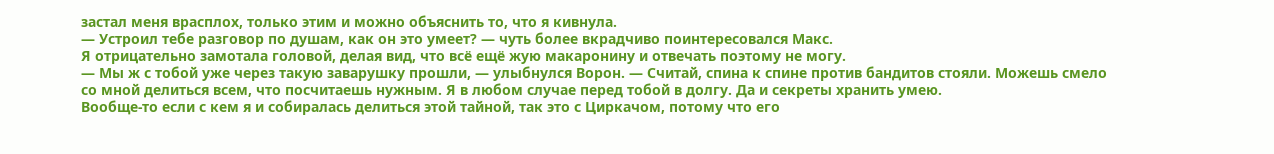застал меня врасплох, только этим и можно объяснить то, что я кивнула.
— Устроил тебе разговор по душам, как он это умеет? — чуть более вкрадчиво поинтересовался Макс.
Я отрицательно замотала головой, делая вид, что всё ещё жую макаронину и отвечать поэтому не могу.
— Мы ж с тобой уже через такую заварушку прошли, — улыбнулся Ворон. — Считай, спина к спине против бандитов стояли. Можешь смело со мной делиться всем, что посчитаешь нужным. Я в любом случае перед тобой в долгу. Да и секреты хранить умею.
Вообще-то если с кем я и собиралась делиться этой тайной, так это с Циркачом, потому что его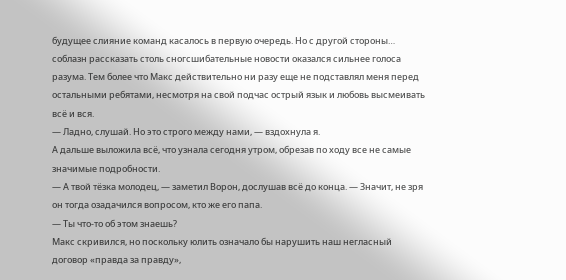будущее слияние команд касалось в первую очередь. Но с другой стороны… соблазн рассказать столь сногсшибательные новости оказался сильнее голоса разума. Тем более что Макс действительно ни разу еще не подставлял меня перед остальными ребятами, несмотря на свой подчас острый язык и любовь высмеивать всё и вся.
— Ладно, слушай. Но это строго между нами, — вздохнула я.
А дальше выложила всё, что узнала сегодня утром, обрезав по ходу все не самые значимые подробности.
— А твой тёзка молодец, — заметил Ворон, дослушав всё до конца. — Значит, не зря он тогда озадачился вопросом, кто же его папа.
— Ты что-то об этом знаешь?
Макс скривился, но поскольку юлить означало бы нарушить наш негласный договор «правда за правду»,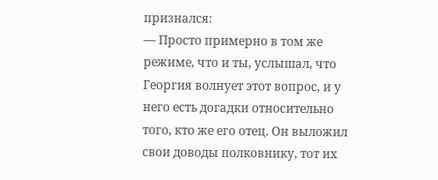признался:
— Просто примерно в том же режиме, что и ты, услышал, что Георгия волнует этот вопрос, и у него есть догадки относительно того, кто же его отец. Он выложил свои доводы полковнику, тот их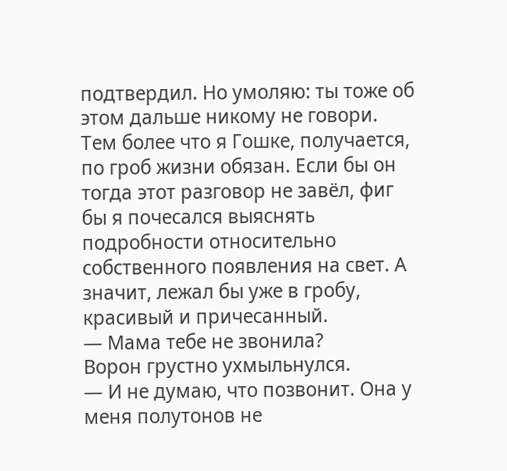подтвердил. Но умоляю: ты тоже об этом дальше никому не говори. Тем более что я Гошке, получается, по гроб жизни обязан. Если бы он тогда этот разговор не завёл, фиг бы я почесался выяснять подробности относительно собственного появления на свет. А значит, лежал бы уже в гробу, красивый и причесанный.
— Мама тебе не звонила?
Ворон грустно ухмыльнулся.
— И не думаю, что позвонит. Она у меня полутонов не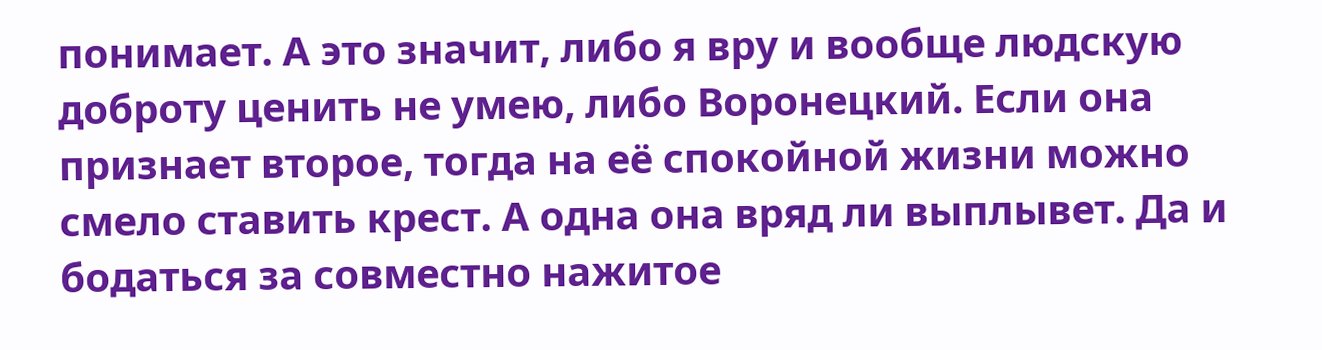понимает. А это значит, либо я вру и вообще людскую доброту ценить не умею, либо Воронецкий. Если она признает второе, тогда на её спокойной жизни можно смело ставить крест. А одна она вряд ли выплывет. Да и бодаться за совместно нажитое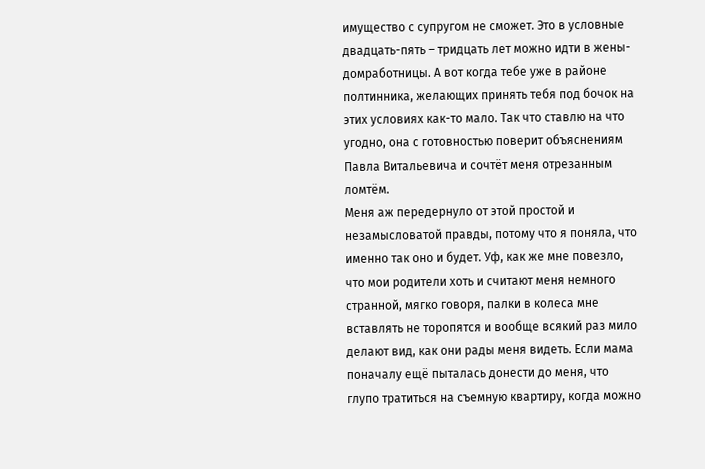имущество с супругом не сможет. Это в условные двадцать-пять – тридцать лет можно идти в жены-домработницы. А вот когда тебе уже в районе полтинника, желающих принять тебя под бочок на этих условиях как-то мало. Так что ставлю на что угодно, она с готовностью поверит объяснениям Павла Витальевича и сочтёт меня отрезанным ломтём.
Меня аж передернуло от этой простой и незамысловатой правды, потому что я поняла, что именно так оно и будет. Уф, как же мне повезло, что мои родители хоть и считают меня немного странной, мягко говоря, палки в колеса мне вставлять не торопятся и вообще всякий раз мило делают вид, как они рады меня видеть. Если мама поначалу ещё пыталась донести до меня, что глупо тратиться на съемную квартиру, когда можно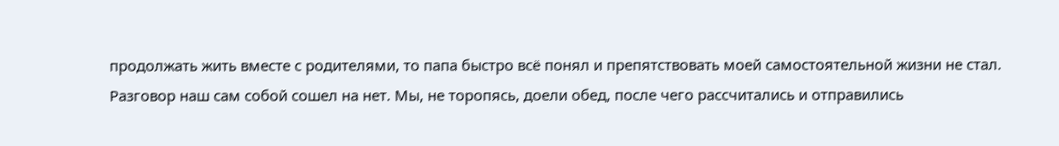продолжать жить вместе с родителями, то папа быстро всё понял и препятствовать моей самостоятельной жизни не стал.
Разговор наш сам собой сошел на нет. Мы, не торопясь, доели обед, после чего рассчитались и отправились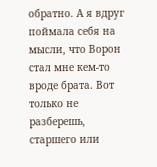обратно. А я вдруг поймала себя на мысли, что Ворон стал мне кем-то вроде брата. Вот только не разберешь, старшего или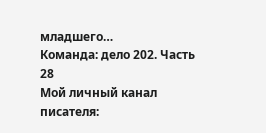младшего…
Команда: дело 202. Часть 28
Мой личный канал писателя: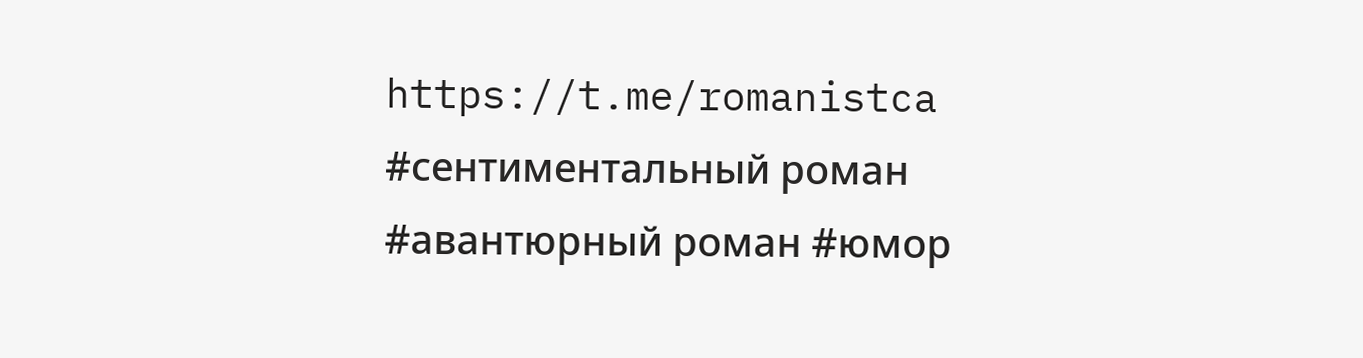https://t.me/romanistca
#сентиментальный роман #авантюрный роман #юмор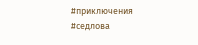#приключения #седлова